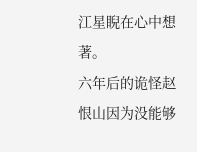江星睨在心中想著。
六年后的诡怪赵恨山因为没能够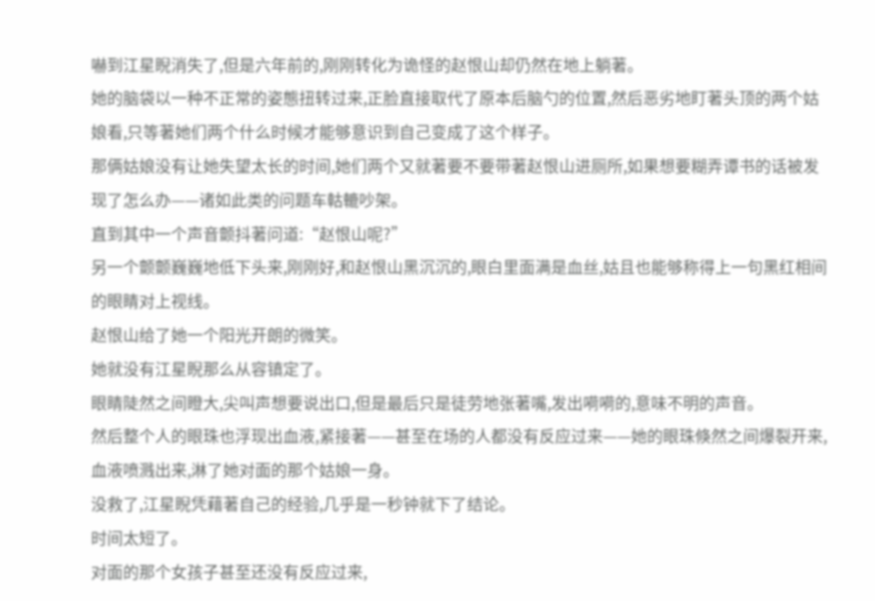嚇到江星睨消失了,但是六年前的,刚刚转化为诡怪的赵恨山却仍然在地上躺著。
她的脑袋以一种不正常的姿態扭转过来,正脸直接取代了原本后脑勺的位置,然后恶劣地盯著头顶的两个姑娘看,只等著她们两个什么时候才能够意识到自己变成了这个样子。
那俩姑娘没有让她失望太长的时间,她们两个又就著要不要带著赵恨山进厕所,如果想要糊弄谭书的话被发现了怎么办——诸如此类的问题车軲轆吵架。
直到其中一个声音颤抖著问道:“赵恨山呢?”
另一个颤颤巍巍地低下头来,刚刚好,和赵恨山黑沉沉的,眼白里面满是血丝,姑且也能够称得上一句黑红相间的眼睛对上视线。
赵恨山给了她一个阳光开朗的微笑。
她就没有江星睨那么从容镇定了。
眼睛陡然之间瞪大,尖叫声想要说出口,但是最后只是徒劳地张著嘴,发出嗬嗬的,意味不明的声音。
然后整个人的眼珠也浮现出血液,紧接著——甚至在场的人都没有反应过来——她的眼珠倏然之间爆裂开来,血液喷溅出来,淋了她对面的那个姑娘一身。
没救了,江星睨凭藉著自己的经验,几乎是一秒钟就下了结论。
时间太短了。
对面的那个女孩子甚至还没有反应过来,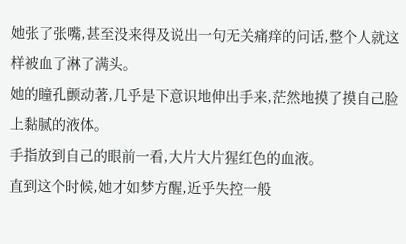她张了张嘴,甚至没来得及说出一句无关痛痒的问话,整个人就这样被血了淋了满头。
她的瞳孔颤动著,几乎是下意识地伸出手来,茫然地摸了摸自己脸上黏腻的液体。
手指放到自己的眼前一看,大片大片猩红色的血液。
直到这个时候,她才如梦方醒,近乎失控一般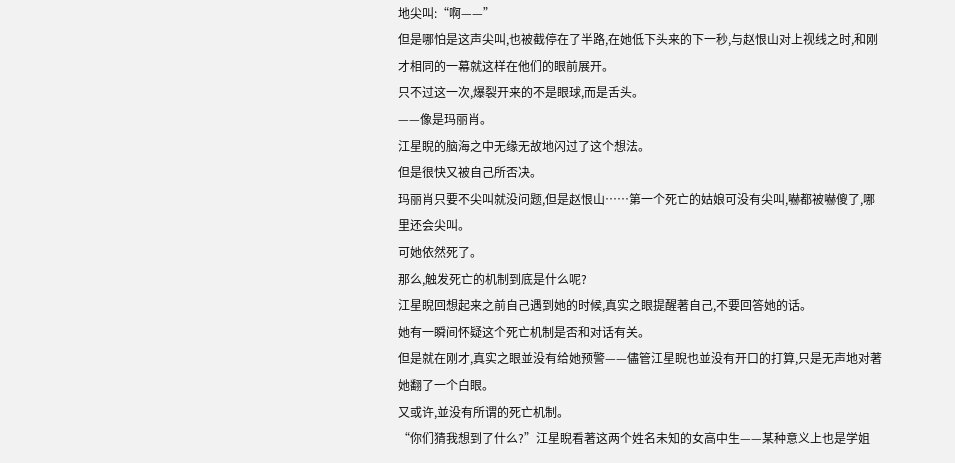地尖叫:“啊——”
但是哪怕是这声尖叫,也被截停在了半路,在她低下头来的下一秒,与赵恨山对上视线之时,和刚才相同的一幕就这样在他们的眼前展开。
只不过这一次,爆裂开来的不是眼球,而是舌头。
——像是玛丽肖。
江星睨的脑海之中无缘无故地闪过了这个想法。
但是很快又被自己所否决。
玛丽肖只要不尖叫就没问题,但是赵恨山……第一个死亡的姑娘可没有尖叫,嚇都被嚇傻了,哪里还会尖叫。
可她依然死了。
那么,触发死亡的机制到底是什么呢?
江星睨回想起来之前自己遇到她的时候,真实之眼提醒著自己,不要回答她的话。
她有一瞬间怀疑这个死亡机制是否和对话有关。
但是就在刚才,真实之眼並没有给她预警——儘管江星睨也並没有开口的打算,只是无声地对著她翻了一个白眼。
又或许,並没有所谓的死亡机制。
“你们猜我想到了什么?”江星睨看著这两个姓名未知的女高中生——某种意义上也是学姐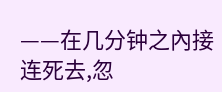——在几分钟之內接连死去,忽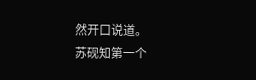然开口说道。
苏砚知第一个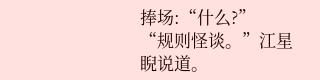捧场:“什么?”
“规则怪谈。”江星睨说道。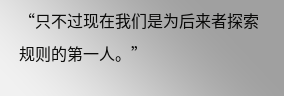“只不过现在我们是为后来者探索规则的第一人。”